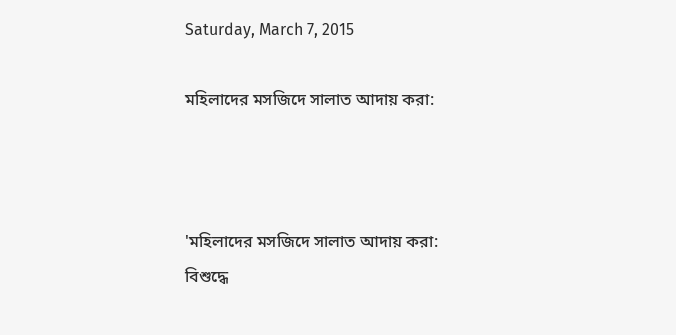Saturday, March 7, 2015

মহিলাদের মসজিদে সালাত আদায় করা:



'মহিলাদের মসজিদে সালাত আদায় করা:
বিশুদ্ধে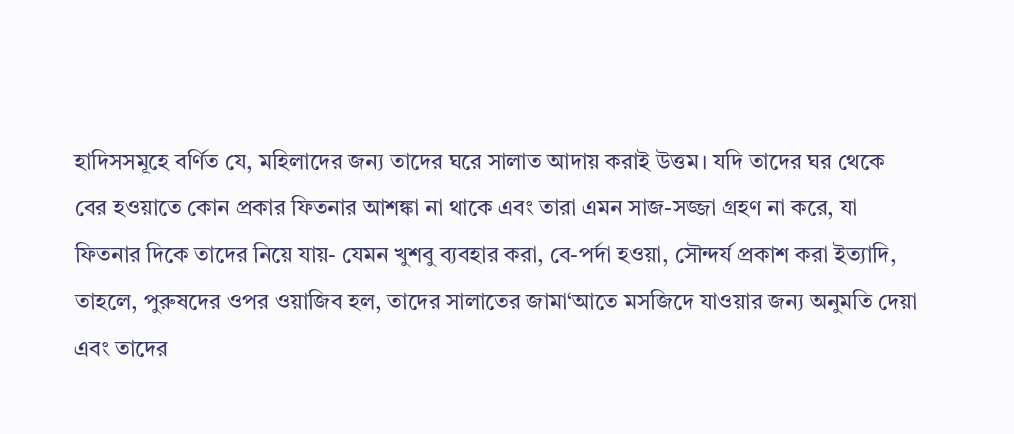হাদিসসমূহে বর্ণিত যে, মহিলাদের জন্য তাদের ঘরে সালাত আদায় করাই উত্তম। যদি তাদের ঘর থেকে বের হওয়াতে কোন প্রকার ফিতনার আশঙ্কা না থাকে এবং তারা এমন সাজ-সজ্জা গ্রহণ না করে, যা ফিতনার দিকে তাদের নিয়ে যায়- যেমন খুশবু ব্যবহার করা, বে-পর্দা হওয়া, সৌন্দর্য প্রকাশ করা ইত্যাদি, তাহলে, পুরুষদের ওপর ওয়াজিব হল, তাদের সালাতের জামা‘আতে মসজিদে যাওয়ার জন্য অনুমতি দেয়া এবং তাদের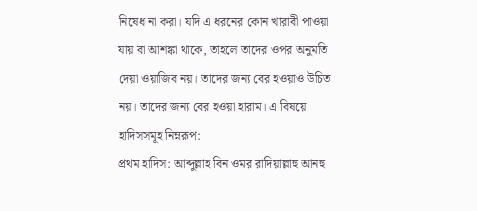নিষেধ না করা। যদি এ ধরনের কোন খারাবী পাওয়া যায় বা আশঙ্কা থাকে, তাহলে তাদের ওপর অনুমতি দেয়া ওয়াজিব নয়। তাদের জন্য বের হওয়াও উচিত নয়। তাদের জন্য বের হওয়া হারাম। এ বিষয়ে হাদিসসমূহ নিম্নরূপ:
প্রথম হাদিস: আব্দুল্লাহ বিন ওমর রাদিয়াল্লাহু আনহু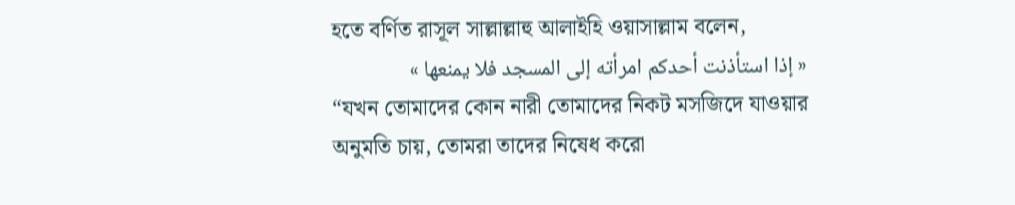হতে বর্ণিত রাসূল সাল্লাল্লাহু আলাইহি ওয়াসাল্লাম বলেন,
« إذا استأذنت أحدكم امرأته إلى المسجد فلا يمنعها »
“যখন তোমাদের কোন নারী তোমাদের নিকট মসজিদে যাওয়ার অনুমতি চায়, তোমরা তাদের নিষেধ করো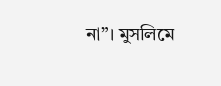না”। মুসলিমে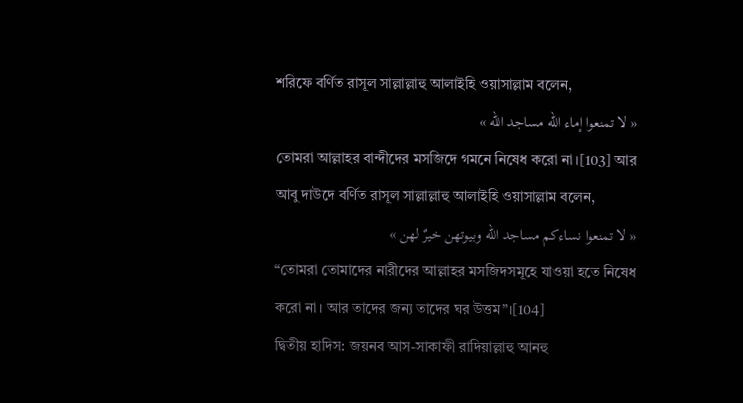শরিফে বর্ণিত রাসূল সাল্লাল্লাহু আলাইহি ওয়াসাল্লাম বলেন,
« لا تمنعوا إماء الله مساجد الله »
তোমরা আল্লাহর বান্দীদের মসজিদে গমনে নিষেধ করো না।[103] আর আবু দাউদে বর্ণিত রাসূল সাল্লাল্লাহু আলাইহি ওয়াসাল্লাম বলেন,
« لا تمنعوا نساءكم مساجد الله وبيوتهن خيرٌ لهن »
“তোমরা তোমাদের নারীদের আল্লাহর মসজিদসমূহে যাওয়া হতে নিষেধ করো না। আর তাদের জন্য তাদের ঘর উত্তম”।[104]
দ্বিতীয় হাদিস: জয়নব আস-সাকাফী রাদিয়াল্লাহু আনহু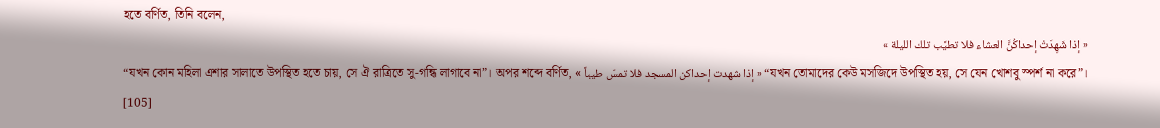হতে বর্ণিত, তিনি বলেন,
« إذا شَهِدَتْ إحداكُنَّ العشاء فلا تطيَّب تلك الليلة »
“যখন কোন মহিলা এশার সালাতে উপস্থিত হতে চায়, সে ঐ রাত্রিতে সু-গন্ধি লাগাবে না”। অপর শব্দে বর্ণিত, « إذا شهدت إحداكن المسجد فلا تمسّ طيباً » “যখন তোমাদের কেউ মসজিদে উপস্থিত হয়, সে যেন খোশবু স্পর্শ না করে”। [105]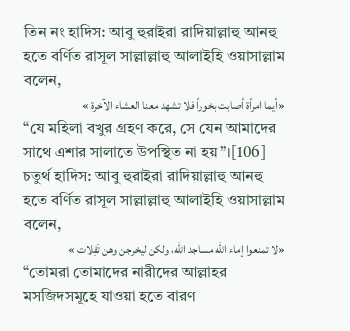তিন নং হাদিস: আবু হুরাইরা রাদিয়াল্লাহু আনহু হতে বর্ণিত রাসূল সাল্লাল্লাহু আলাইহি ওয়াসাল্লাম বলেন,
«أيما امرأة أصابت بخوراً فلا تشهد معنا العشاء الآخرة »
“যে মহিলা বখুর গ্রহণ করে, সে যেন আমাদের সাথে এশার সালাতে উপস্থিত না হয়”।[106]
চতুর্থ হাদিস: আবু হুরাইরা রাদিয়াল্লাহু আনহু হতে বর্ণিত রাসূল সাল্লাল্লাহু আলাইহি ওয়াসাল্লাম বলেন,
«لا تمنعوا إماء الله مساجد الله، ولكن ليخرجن وهن تَفِلات »
“তোমরা তোমাদের নারীদের আল্লাহর মসজিদসমূহে যাওয়া হতে বারণ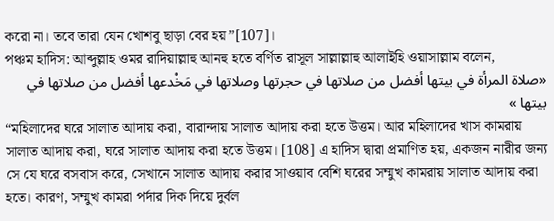করো না। তবে তারা যেন খোশবু ছাড়া বের হয়”[107]।
পঞ্চম হাদিস: আব্দুল্লাহ ওমর রাদিয়াল্লাহু আনহু হতে বর্ণিত রাসূল সাল্লাল্লাহু আলাইহি ওয়াসাল্লাম বলেন,
«صلاة المرأة في بيتها أفضل من صلاتها في حجرتها وصلاتها في مَخْدعها أفضل من صلاتها في بيتها »
“মহিলাদের ঘরে সালাত আদায় করা, বারান্দায় সালাত আদায় করা হতে উত্তম। আর মহিলাদের খাস কামরায় সালাত আদায় করা, ঘরে সালাত আদায় করা হতে উত্তম। [108] এ হাদিস দ্বারা প্রমাণিত হয়, একজন নারীর জন্য সে যে ঘরে বসবাস করে, সেখানে সালাত আদায় করার সাওয়াব বেশি ঘরের সম্মুখ কামরায় সালাত আদায় করা হতে। কারণ, সম্মুখ কামরা পর্দার দিক দিয়ে দুর্বল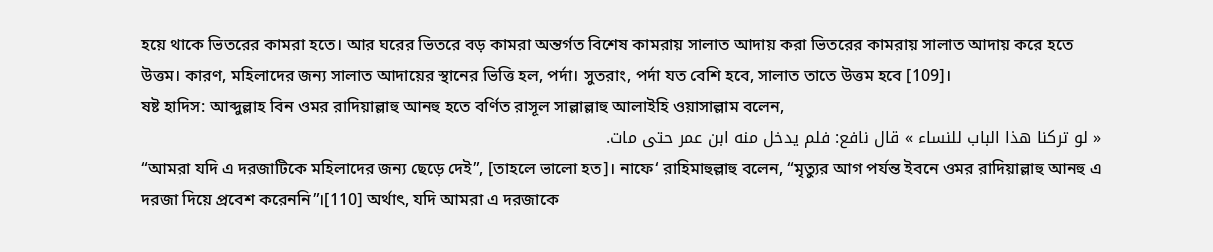হয়ে থাকে ভিতরের কামরা হতে। আর ঘরের ভিতরে বড় কামরা অন্তর্গত বিশেষ কামরায় সালাত আদায় করা ভিতরের কামরায় সালাত আদায় করে হতে উত্তম। কারণ, মহিলাদের জন্য সালাত আদায়ের স্থানের ভিত্তি হল, পর্দা। সুতরাং, পর্দা যত বেশি হবে, সালাত তাতে উত্তম হবে [109]।
ষষ্ট হাদিস: আব্দুল্লাহ বিন ওমর রাদিয়াল্লাহু আনহু হতে বর্ণিত রাসূল সাল্লাল্লাহু আলাইহি ওয়াসাল্লাম বলেন,
« لو تركنا هذا الباب للنساء » قال نافع: فلم يدخل منه ابن عمر حتى مات.
“আমরা যদি এ দরজাটিকে মহিলাদের জন্য ছেড়ে দেই”, [তাহলে ভালো হত]। নাফে‘ রাহিমাহুল্লাহু বলেন, “মৃত্যুর আগ পর্যন্ত ইবনে ওমর রাদিয়াল্লাহু আনহু এ দরজা দিয়ে প্রবেশ করেননি”।[110] অর্থাৎ, যদি আমরা এ দরজাকে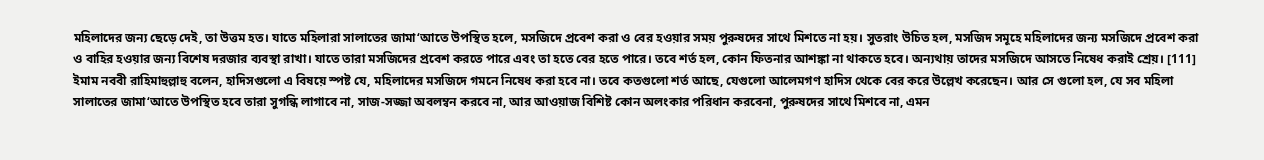মহিলাদের জন্য ছেড়ে দেই, তা উত্তম হত। যাতে মহিলারা সালাতের জামা‘আতে উপস্থিত হলে, মসজিদে প্রবেশ করা ও বের হওয়ার সময় পুরুষদের সাথে মিশতে না হয়। সুতরাং উচিত হল, মসজিদ সমূহে মহিলাদের জন্য মসজিদে প্রবেশ করা ও বাহির হওয়ার জন্য বিশেষ দরজার ব্যবস্থা রাখা। যাতে তারা মসজিদের প্রবেশ করতে পারে এবং তা হতে বের হতে পারে। তবে শর্ত হল, কোন ফিতনার আশঙ্কা না থাকতে হবে। অন্যথায় তাদের মসজিদে আসতে নিষেধ করাই শ্রেয়। [111]
ইমাম নববী রাহিমাহুল্লাহু বলেন, হাদিসগুলো এ বিষয়ে স্পষ্ট যে, মহিলাদের মসজিদে গমনে নিষেধ করা হবে না। তবে কতগুলো শর্ত আছে, যেগুলো আলেমগণ হাদিস থেকে বের করে উল্লেখ করেছেন। আর সে গুলো হল, যে সব মহিলা সালাতের জামা‘আতে উপস্থিত হবে তারা সুগন্ধি লাগাবে না, সাজ-সজ্জা অবলম্বন করবে না, আর আওয়াজ বিশিষ্ট কোন অলংকার পরিধান করবেনা, পুরুষদের সাথে মিশবে না, এমন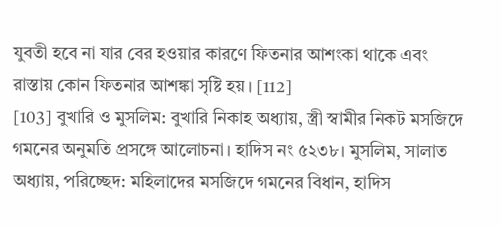যুবতী হবে না যার বের হওয়ার কারণে ফিতনার আশংকা থাকে এবং রাস্তায় কোন ফিতনার আশঙ্কা সৃষ্টি হয়। [112]
[103] বুখারি ও মুসলিম: বুখারি নিকাহ অধ্যায়, স্ত্রী স্বামীর নিকট মসজিদে গমনের অনুমতি প্রসঙ্গে আলোচনা। হাদিস নং ৫২৩৮। মুসলিম, সালাত অধ্যায়, পরিচ্ছেদ: মহিলাদের মসজিদে গমনের বিধান, হাদিস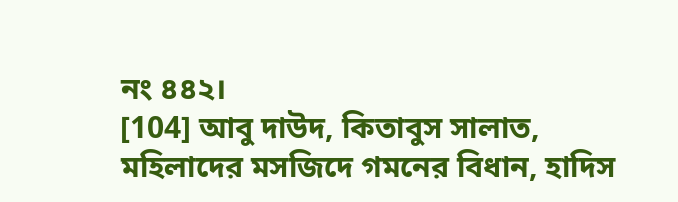নং ৪৪২।
[104] আবু দাউদ, কিতাবুস সালাত, মহিলাদের মসজিদে গমনের বিধান, হাদিস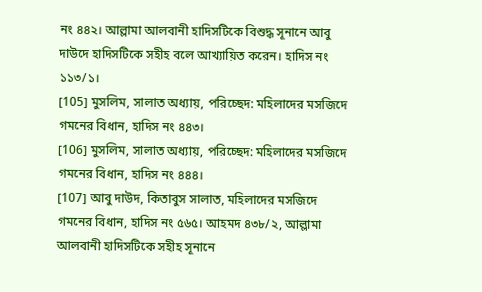নং ৪৪২। আল্লামা আলবানী হাদিসটিকে বিশুদ্ধ সূনানে আবু দাউদে হাদিসটিকে সহীহ বলে আখ্যায়িত করেন। হাদিস নং ১১৩/১।
[105] মুসলিম, সালাত অধ্যায়, পরিচ্ছেদ: মহিলাদের মসজিদে গমনের বিধান, হাদিস নং ৪৪৩।
[106] মুসলিম, সালাত অধ্যায়, পরিচ্ছেদ: মহিলাদের মসজিদে গমনের বিধান, হাদিস নং ৪৪৪।
[107] আবু দাউদ, কিতাবুস সালাত, মহিলাদের মসজিদে গমনের বিধান, হাদিস নং ৫৬৫। আহমদ ৪৩৮/২, আল্লামা আলবানী হাদিসটিকে সহীহ সূনানে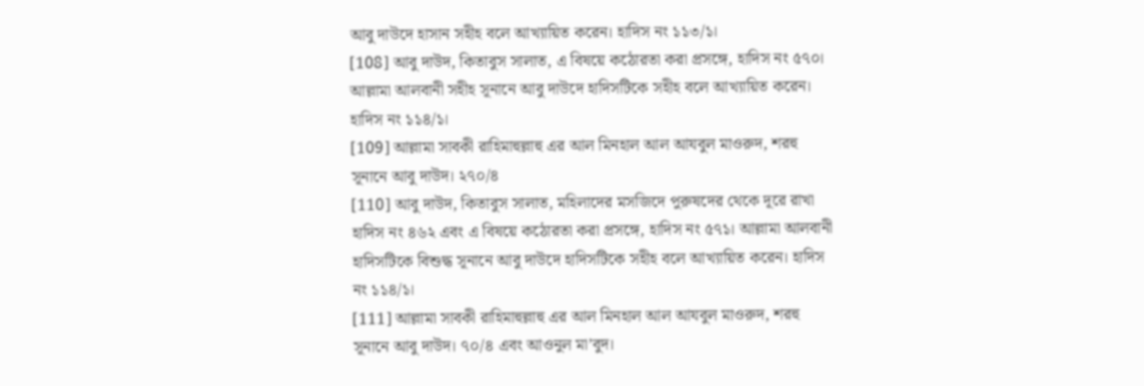আবু দাউদে হাসান সহীহ বলে আখ্যায়িত করেন। হাদিস নং ১১৩/১।
[108] আবু দাউদ, কিতাবুস সালাত, এ বিষয়ে কঠোরতা করা প্রসঙ্গে, হাদিস নং ৫৭০। আল্লামা আলবানী সহীহ সূনানে আবু দাউদে হাদিসটিকে সহীহ বলে আখ্যায়িত করেন। হাদিস নং ১১৪/১।
[109] আল্লামা সাবকী রাহিমাহুল্লাহু এর আল মিনহাল আল আযবুল মাওরুদ, শরহু সূনানে আবু দাউদ। ২৭০/৪
[110] আবু দাউদ, কিতাবুস সালাত, মহিলাদের মসজিদে পুরুষদের থেকে দূরে রাখা হাদিস নং ৪৬২ এবং এ বিষয়ে কঠোরতা করা প্রসঙ্গে, হাদিস নং ৫৭১। আল্লামা আলবানী হাদিসটিকে বিশুদ্ধ সূনানে আবু দাউদে হাদিসটিকে সহীহ বলে আখ্যায়িত করেন। হাদিস নং ১১৪/১।
[111] আল্লামা সাবকী রাহিমাহুল্লাহু এর আল মিনহাল আল আযবুল মাওরুদ, শরহু সূনানে আবু দাউদ। ৭০/৪ এবং আওনুল মা’বুদ।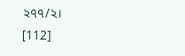২৭৭/২।
[112]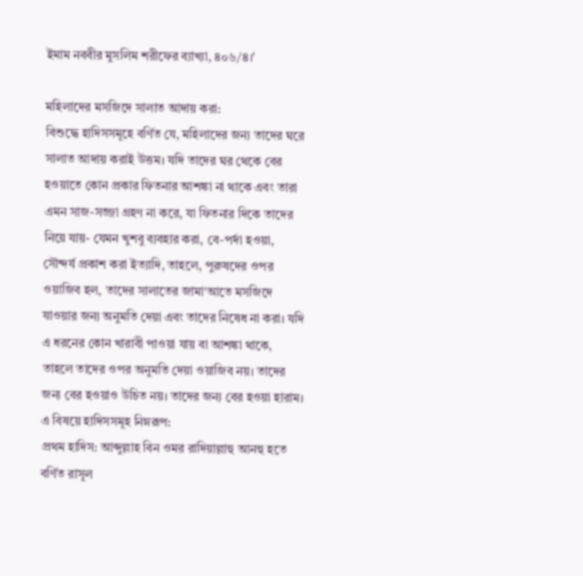ইমাম নববীর মুসলিম শরীফের ব্যাখ্যা, ৪০৬/৪।'

মহিলাদের মসজিদে সালাত আদায় করা:
বিশুদ্ধে হাদিসসমূহে বর্ণিত যে, মহিলাদের জন্য তাদের ঘরে সালাত আদায় করাই উত্তম। যদি তাদের ঘর থেকে বের হওয়াতে কোন প্রকার ফিতনার আশঙ্কা না থাকে এবং তারা এমন সাজ-সজ্জা গ্রহণ না করে, যা ফিতনার দিকে তাদের নিয়ে যায়- যেমন খুশবু ব্যবহার করা, বে-পর্দা হওয়া, সৌন্দর্য প্রকাশ করা ইত্যাদি, তাহলে, পুরুষদের ওপর ওয়াজিব হল, তাদের সালাতের জামা‘আতে মসজিদে যাওয়ার জন্য অনুমতি দেয়া এবং তাদের নিষেধ না করা। যদি এ ধরনের কোন খারাবী পাওয়া যায় বা আশঙ্কা থাকে, তাহলে তাদের ওপর অনুমতি দেয়া ওয়াজিব নয়। তাদের জন্য বের হওয়াও উচিত নয়। তাদের জন্য বের হওয়া হারাম। এ বিষয়ে হাদিসসমূহ নিম্নরূপ:
প্রথম হাদিস: আব্দুল্লাহ বিন ওমর রাদিয়াল্লাহু আনহু হতে বর্ণিত রাসূল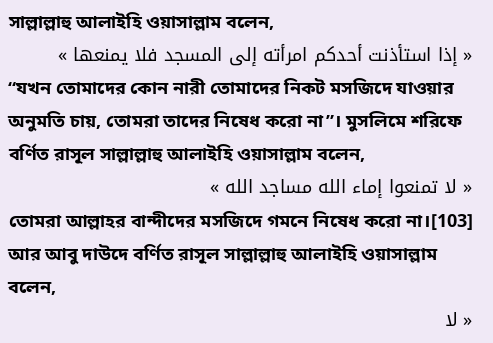সাল্লাল্লাহু আলাইহি ওয়াসাল্লাম বলেন,
« إذا استأذنت أحدكم امرأته إلى المسجد فلا يمنعها »
“যখন তোমাদের কোন নারী তোমাদের নিকট মসজিদে যাওয়ার অনুমতি চায়, তোমরা তাদের নিষেধ করো না”। মুসলিমে শরিফে বর্ণিত রাসূল সাল্লাল্লাহু আলাইহি ওয়াসাল্লাম বলেন,
« لا تمنعوا إماء الله مساجد الله »
তোমরা আল্লাহর বান্দীদের মসজিদে গমনে নিষেধ করো না।[103] আর আবু দাউদে বর্ণিত রাসূল সাল্লাল্লাহু আলাইহি ওয়াসাল্লাম বলেন,
« لا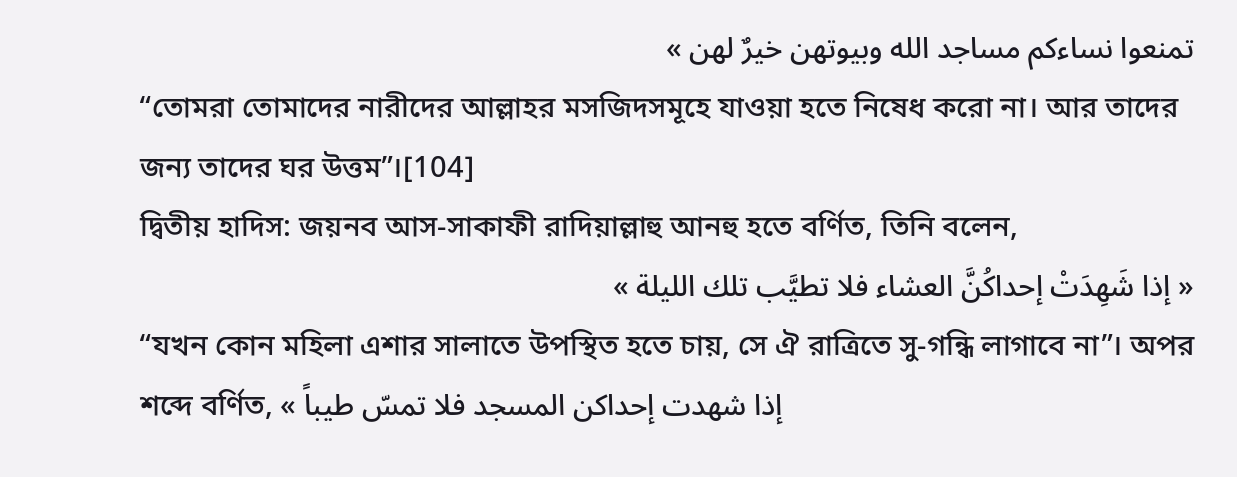تمنعوا نساءكم مساجد الله وبيوتهن خيرٌ لهن »
“তোমরা তোমাদের নারীদের আল্লাহর মসজিদসমূহে যাওয়া হতে নিষেধ করো না। আর তাদের জন্য তাদের ঘর উত্তম”।[104]
দ্বিতীয় হাদিস: জয়নব আস-সাকাফী রাদিয়াল্লাহু আনহু হতে বর্ণিত, তিনি বলেন,
« إذا شَهِدَتْ إحداكُنَّ العشاء فلا تطيَّب تلك الليلة »
“যখন কোন মহিলা এশার সালাতে উপস্থিত হতে চায়, সে ঐ রাত্রিতে সু-গন্ধি লাগাবে না”। অপর শব্দে বর্ণিত, « إذا شهدت إحداكن المسجد فلا تمسّ طيباً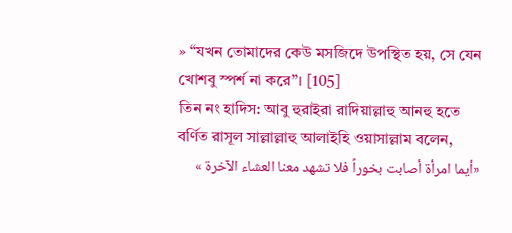» “যখন তোমাদের কেউ মসজিদে উপস্থিত হয়, সে যেন খোশবু স্পর্শ না করে”। [105]
তিন নং হাদিস: আবু হুরাইরা রাদিয়াল্লাহু আনহু হতে বর্ণিত রাসূল সাল্লাল্লাহু আলাইহি ওয়াসাল্লাম বলেন,
«أيما امرأة أصابت بخوراً فلا تشهد معنا العشاء الآخرة »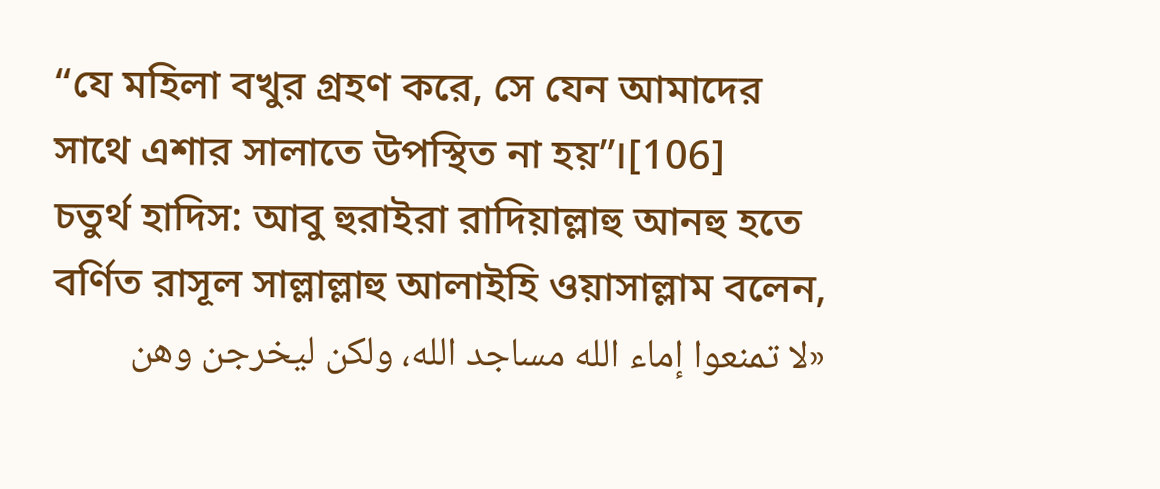“যে মহিলা বখুর গ্রহণ করে, সে যেন আমাদের সাথে এশার সালাতে উপস্থিত না হয়”।[106]
চতুর্থ হাদিস: আবু হুরাইরা রাদিয়াল্লাহু আনহু হতে বর্ণিত রাসূল সাল্লাল্লাহু আলাইহি ওয়াসাল্লাম বলেন,
«لا تمنعوا إماء الله مساجد الله، ولكن ليخرجن وهن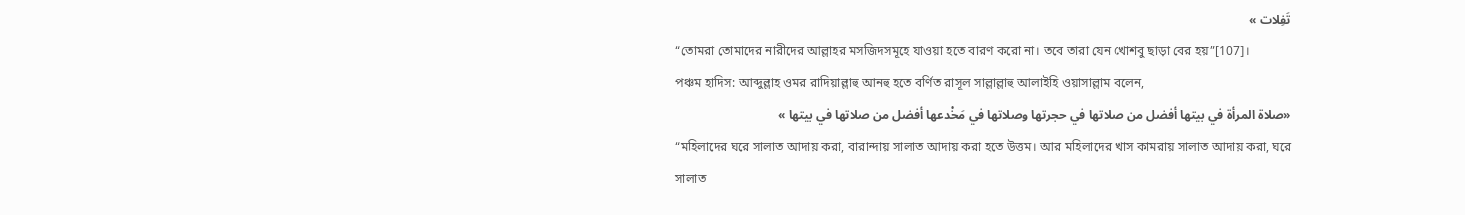تَفِلات »
“তোমরা তোমাদের নারীদের আল্লাহর মসজিদসমূহে যাওয়া হতে বারণ করো না। তবে তারা যেন খোশবু ছাড়া বের হয়”[107]।
পঞ্চম হাদিস: আব্দুল্লাহ ওমর রাদিয়াল্লাহু আনহু হতে বর্ণিত রাসূল সাল্লাল্লাহু আলাইহি ওয়াসাল্লাম বলেন,
«صلاة المرأة في بيتها أفضل من صلاتها في حجرتها وصلاتها في مَخْدعها أفضل من صلاتها في بيتها »
“মহিলাদের ঘরে সালাত আদায় করা, বারান্দায় সালাত আদায় করা হতে উত্তম। আর মহিলাদের খাস কামরায় সালাত আদায় করা, ঘরে সালাত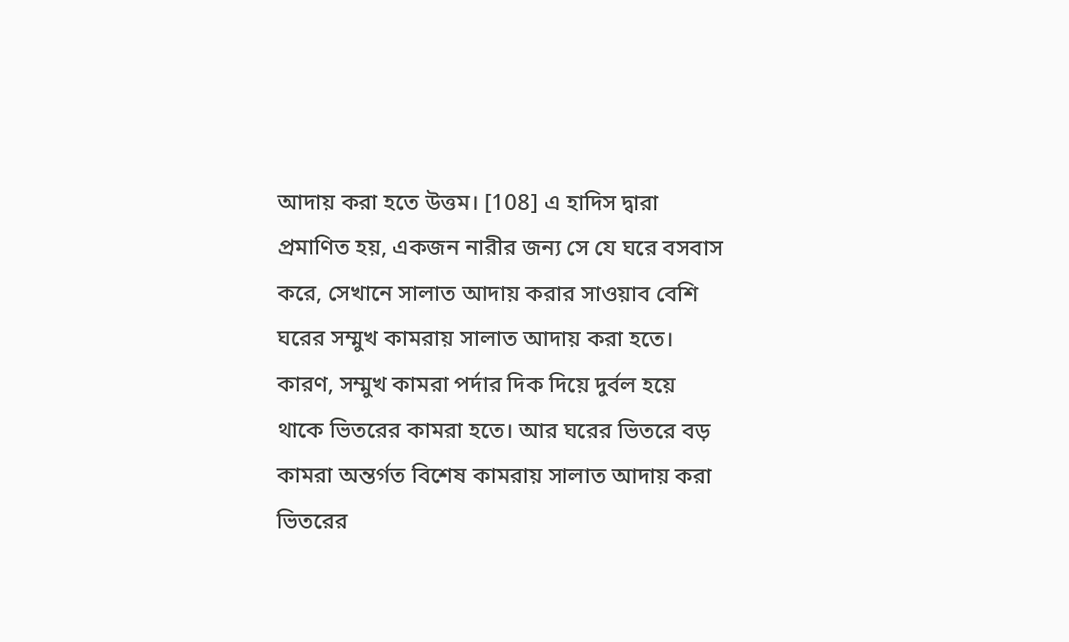আদায় করা হতে উত্তম। [108] এ হাদিস দ্বারা প্রমাণিত হয়, একজন নারীর জন্য সে যে ঘরে বসবাস করে, সেখানে সালাত আদায় করার সাওয়াব বেশি ঘরের সম্মুখ কামরায় সালাত আদায় করা হতে। কারণ, সম্মুখ কামরা পর্দার দিক দিয়ে দুর্বল হয়ে থাকে ভিতরের কামরা হতে। আর ঘরের ভিতরে বড় কামরা অন্তর্গত বিশেষ কামরায় সালাত আদায় করা ভিতরের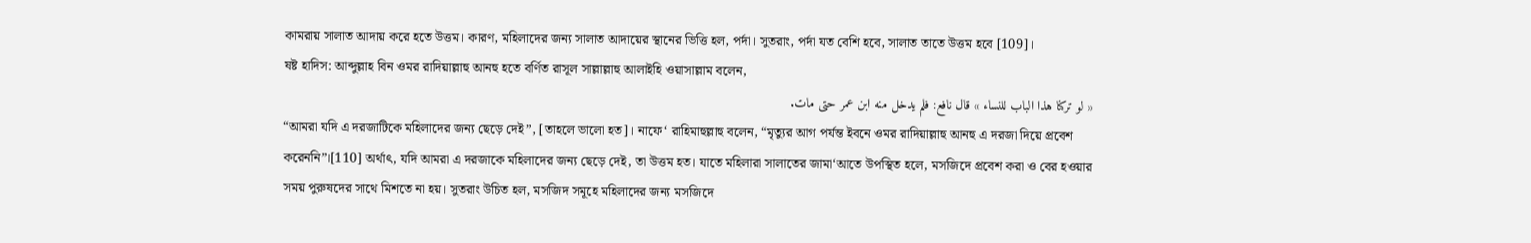কামরায় সালাত আদায় করে হতে উত্তম। কারণ, মহিলাদের জন্য সালাত আদায়ের স্থানের ভিত্তি হল, পর্দা। সুতরাং, পর্দা যত বেশি হবে, সালাত তাতে উত্তম হবে [109]।
ষষ্ট হাদিস: আব্দুল্লাহ বিন ওমর রাদিয়াল্লাহু আনহু হতে বর্ণিত রাসূল সাল্লাল্লাহু আলাইহি ওয়াসাল্লাম বলেন,
« لو تركنا هذا الباب للنساء » قال نافع: فلم يدخل منه ابن عمر حتى مات.
“আমরা যদি এ দরজাটিকে মহিলাদের জন্য ছেড়ে দেই”, [তাহলে ভালো হত]। নাফে‘ রাহিমাহুল্লাহু বলেন, “মৃত্যুর আগ পর্যন্ত ইবনে ওমর রাদিয়াল্লাহু আনহু এ দরজা দিয়ে প্রবেশ করেননি”।[110] অর্থাৎ, যদি আমরা এ দরজাকে মহিলাদের জন্য ছেড়ে দেই, তা উত্তম হত। যাতে মহিলারা সালাতের জামা‘আতে উপস্থিত হলে, মসজিদে প্রবেশ করা ও বের হওয়ার সময় পুরুষদের সাথে মিশতে না হয়। সুতরাং উচিত হল, মসজিদ সমূহে মহিলাদের জন্য মসজিদে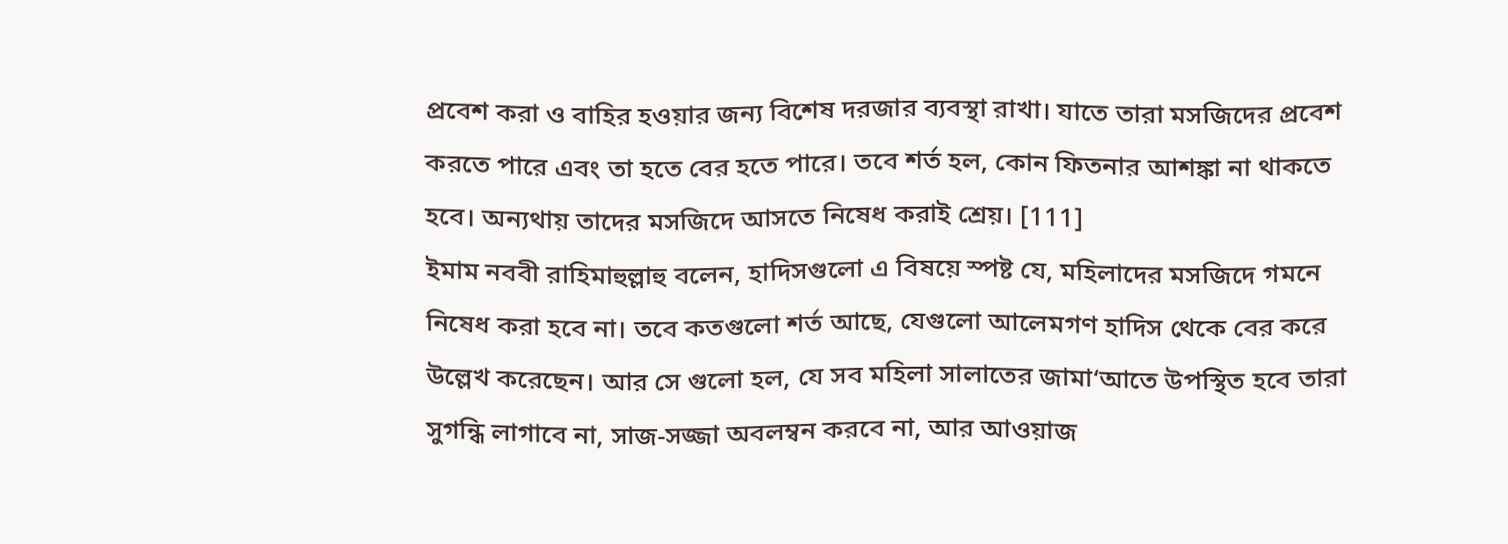প্রবেশ করা ও বাহির হওয়ার জন্য বিশেষ দরজার ব্যবস্থা রাখা। যাতে তারা মসজিদের প্রবেশ করতে পারে এবং তা হতে বের হতে পারে। তবে শর্ত হল, কোন ফিতনার আশঙ্কা না থাকতে হবে। অন্যথায় তাদের মসজিদে আসতে নিষেধ করাই শ্রেয়। [111]
ইমাম নববী রাহিমাহুল্লাহু বলেন, হাদিসগুলো এ বিষয়ে স্পষ্ট যে, মহিলাদের মসজিদে গমনে নিষেধ করা হবে না। তবে কতগুলো শর্ত আছে, যেগুলো আলেমগণ হাদিস থেকে বের করে উল্লেখ করেছেন। আর সে গুলো হল, যে সব মহিলা সালাতের জামা‘আতে উপস্থিত হবে তারা সুগন্ধি লাগাবে না, সাজ-সজ্জা অবলম্বন করবে না, আর আওয়াজ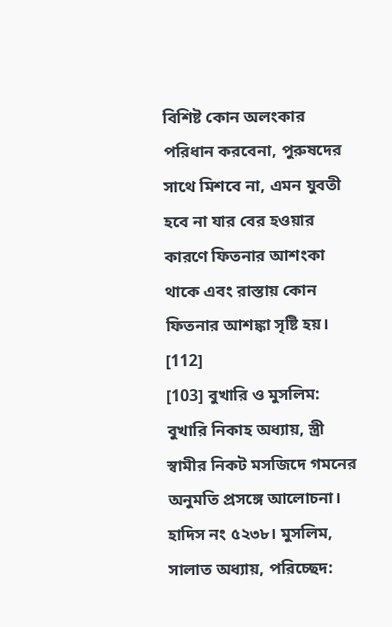বিশিষ্ট কোন অলংকার পরিধান করবেনা, পুরুষদের সাথে মিশবে না, এমন যুবতী হবে না যার বের হওয়ার কারণে ফিতনার আশংকা থাকে এবং রাস্তায় কোন ফিতনার আশঙ্কা সৃষ্টি হয়। [112]
[103] বুখারি ও মুসলিম: বুখারি নিকাহ অধ্যায়, স্ত্রী স্বামীর নিকট মসজিদে গমনের অনুমতি প্রসঙ্গে আলোচনা। হাদিস নং ৫২৩৮। মুসলিম, সালাত অধ্যায়, পরিচ্ছেদ: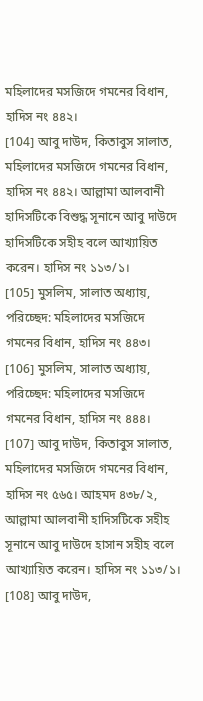মহিলাদের মসজিদে গমনের বিধান, হাদিস নং ৪৪২।
[104] আবু দাউদ, কিতাবুস সালাত, মহিলাদের মসজিদে গমনের বিধান, হাদিস নং ৪৪২। আল্লামা আলবানী হাদিসটিকে বিশুদ্ধ সূনানে আবু দাউদে হাদিসটিকে সহীহ বলে আখ্যায়িত করেন। হাদিস নং ১১৩/১।
[105] মুসলিম, সালাত অধ্যায়, পরিচ্ছেদ: মহিলাদের মসজিদে গমনের বিধান, হাদিস নং ৪৪৩।
[106] মুসলিম, সালাত অধ্যায়, পরিচ্ছেদ: মহিলাদের মসজিদে গমনের বিধান, হাদিস নং ৪৪৪।
[107] আবু দাউদ, কিতাবুস সালাত, মহিলাদের মসজিদে গমনের বিধান, হাদিস নং ৫৬৫। আহমদ ৪৩৮/২, আল্লামা আলবানী হাদিসটিকে সহীহ সূনানে আবু দাউদে হাসান সহীহ বলে আখ্যায়িত করেন। হাদিস নং ১১৩/১।
[108] আবু দাউদ,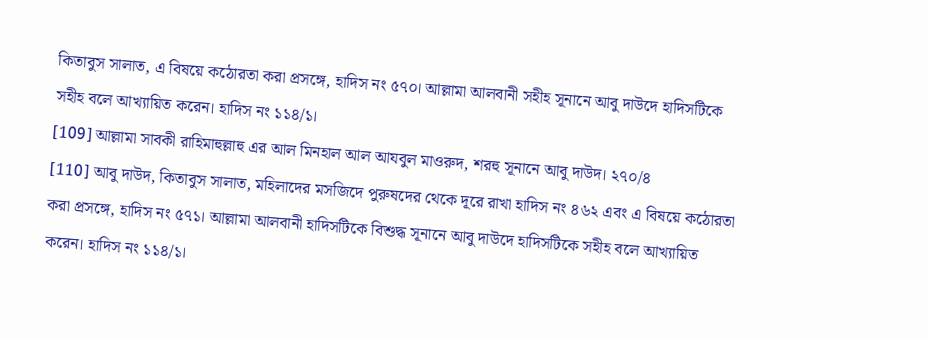কিতাবুস সালাত, এ বিষয়ে কঠোরতা করা প্রসঙ্গে, হাদিস নং ৫৭০। আল্লামা আলবানী সহীহ সূনানে আবু দাউদে হাদিসটিকে সহীহ বলে আখ্যায়িত করেন। হাদিস নং ১১৪/১।
[109] আল্লামা সাবকী রাহিমাহুল্লাহু এর আল মিনহাল আল আযবুল মাওরুদ, শরহু সূনানে আবু দাউদ। ২৭০/৪
[110] আবু দাউদ, কিতাবুস সালাত, মহিলাদের মসজিদে পুরুষদের থেকে দূরে রাখা হাদিস নং ৪৬২ এবং এ বিষয়ে কঠোরতা করা প্রসঙ্গে, হাদিস নং ৫৭১। আল্লামা আলবানী হাদিসটিকে বিশুদ্ধ সূনানে আবু দাউদে হাদিসটিকে সহীহ বলে আখ্যায়িত করেন। হাদিস নং ১১৪/১।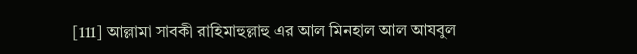[111] আল্লামা সাবকী রাহিমাহুল্লাহু এর আল মিনহাল আল আযবুল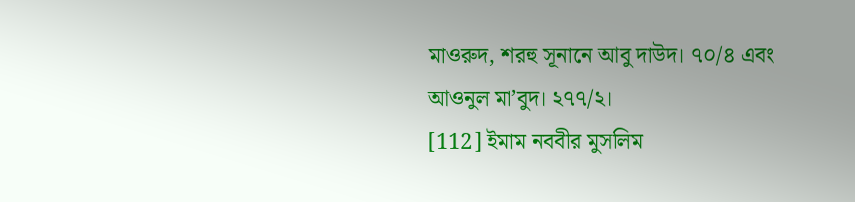মাওরুদ, শরহু সূনানে আবু দাউদ। ৭০/৪ এবং আওনুল মা’বুদ। ২৭৭/২।
[112] ইমাম নববীর মুসলিম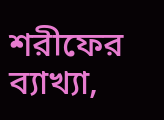শরীফের ব্যাখ্যা,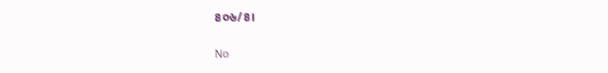৪০৬/৪।

No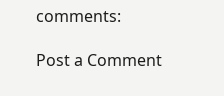comments:

Post a Comment